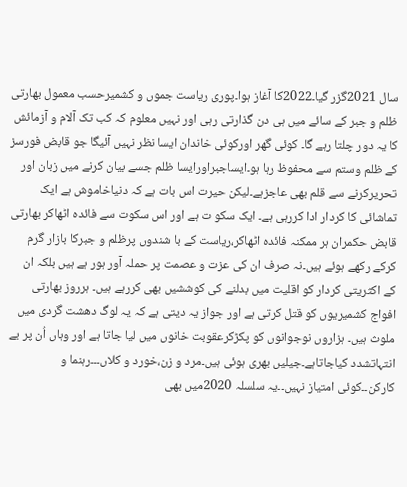سال 2021گزر گیا۔2022کا آغاز ہوا۔پوری ریاست جموں و کشمیرحسب معمول بھارتی ظلم و جبر کے سائے میں ہی دن گذارتی رہی اور نہیں معلوم کہ کب تک آلام و آزمائش کا یہ دور چلتا رہے گا۔ کوئی گھر اورکوئی خاندان ایسا نظر نہیں آئیگا جو قابض فورسز کے ظلم وستم سے محفوظ رہا ہو۔ایساجبراورایسا ظلم جسے بیان کرنے میں زبان اور تحریرکرنے سے قلم بھی عاجزہے۔لیکن حیرت اس بات ہے کہ دنیاخاموش ہے ایک تماشائی کا کردار ادا کررہی ہے۔ ایک سکو ت ہے اور اس سکوت سے فائدہ اٹھاکر بھارتی قابض حکمران ہر ممکنہ فائدہ اٹھاکر،ریاست کے با شندوں پرظلم و جبرکا بازار گرم کرکے رکھے ہوئے ہیں۔نہ صرف ان کی عزت و عصمت پر حملہ آور ہور ہے ہیں بلکہ ان کے اکثریتی کردار کو اقلیت میں بدلنے کی کوششیں بھی کررہے ہیں۔ ہرروز بھارتی افواج کشمیریوں کو قتل کرتی ہے اور جواز یہ دیتی ہے کہ یہ لوگ دھشت گردی میں ملوث ہیں۔ ہزاروں نوجوانوں کو پکڑکرعقوبت خانوں میں لیا جاتا ہے اور وہاں اُن پر بے انتہاتشدد کیاجاتاہے۔جیلیں بھری ہوئی ہیں۔مرد و زن،خورد و کلاں۔۔۔رہنما و کارکن۔۔کوئی امتیاز نہیں۔۔یہ سلسلہ 2020میں بھی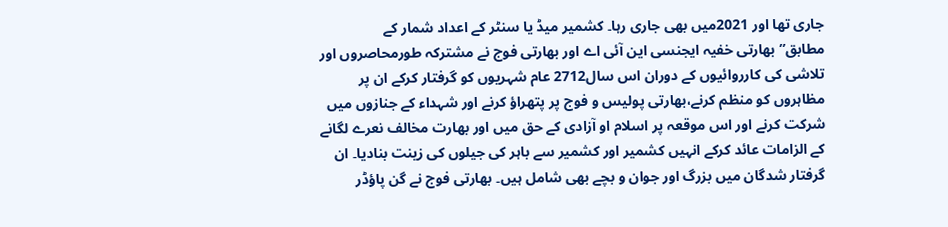جاری تھا اور 2021میں بھی جاری رہا۔ کشمیر میڈ یا سنٹر کے اعداد شمار کے مطابق”بھارتی خفیہ ایجنسی این آئی اے اور بھارتی فوج نے مشترکہ طورمحاصروں اور تلاشی کی کارروائیوں کے دوران اس سال2712 عام شہریوں کو گرفتار کرکے ان پر مظاہروں کو منظم کرنے،بھارتی پولیس و فوج پر پتھراؤ کرنے اور شہداء کے جنازوں میں شرکت کرنے اور اس موقعہ پر اسلام او آزادی کے حق میں اور بھارت مخالف نعرے لگانے کے الزامات عائد کرکے انہیں کشمیر اور کشمیر سے باہر کی جیلوں کی زینت بنادیا۔ ان گرفتار شدگان میں بزرگ اور جوان و بچے بھی شامل ہیں۔ بھارتی فوج نے گن پاؤڈر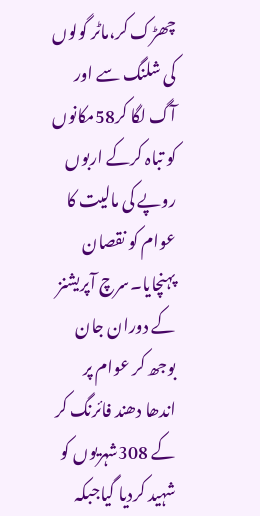چھڑک کر،ماٹر گولوں کی شلنگ سے اور آگ لگا کر58مکانوں کو تباہ کرکے اربوں روپے کی مالیت کا عوام کو نقصان پہنچایا۔سرچ آپریشنز کے دوران جان بوجھ کر عوام پر اندھا دھند فائرنگ کر کے 308شہریوں کو شہید کردیا گیاجبکہ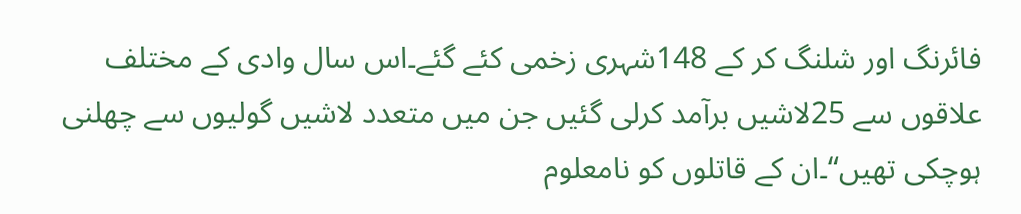فائرنگ اور شلنگ کر کے 148شہری زخمی کئے گئے۔اس سال وادی کے مختلف علاقوں سے 25لاشیں برآمد کرلی گئیں جن میں متعدد لاشیں گولیوں سے چھلنی ہوچکی تھیں“۔ان کے قاتلوں کو نامعلوم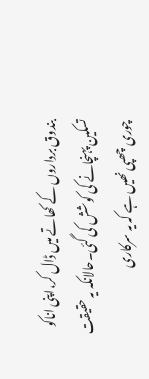بندوق برداروں کے کھاتے میں ڈال کر،اپنی اناکو تسکین پہنچانے کی کوشش کی گئی۔حالانکہ یہ حقیقت چوری چھپی نھیں ہے کہ یہ سرکاری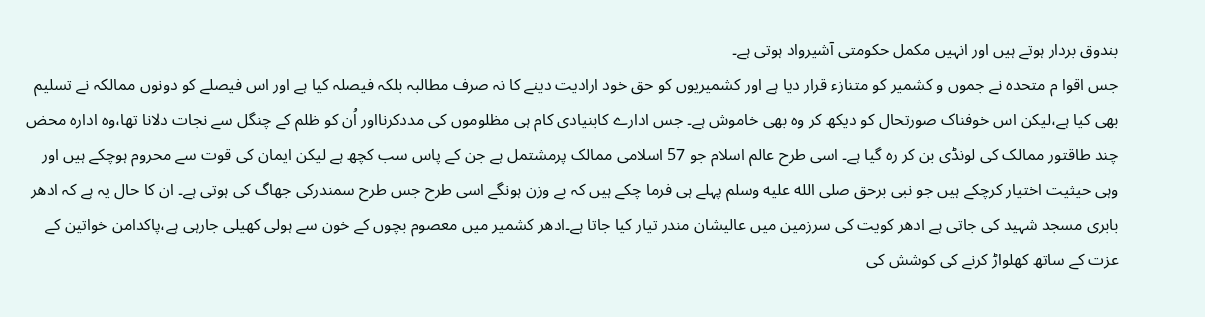بندوق بردار ہوتے ہیں اور انہیں مکمل حکومتی آشیرواد ہوتی ہے۔
جس اقوا م متحدہ نے جموں و کشمیر کو متنازء قرار دیا ہے اور کشمیریوں کو حق خود ارادیت دینے کا نہ صرف مطالبہ بلکہ فیصلہ کیا ہے اور اس فیصلے کو دونوں ممالکہ نے تسلیم بھی کیا ہے،لیکن اس خوفناک صورتحال کو دیکھ کر وہ بھی خاموش ہے۔ جس ادارے کابنیادی کام ہی مظلوموں کی مددکرنااور اُن کو ظلم کے چنگل سے نجات دلانا تھا،وہ ادارہ محض چند طاقتور ممالک کی لونڈی بن کر رہ گیا ہے۔ اسی طرح عالم اسلام جو 57 اسلامی ممالک پرمشتمل ہے جن کے پاس سب کچھ ہے لیکن ایمان کی قوت سے محروم ہوچکے ہیں اور وہی حیثیت اختیار کرچکے ہیں جو نبی برحق صلى الله عليه وسلم پہلے ہی فرما چکے ہیں کہ بے وزن ہونگے اسی طرح جس طرح سمندرکی جھاگ کی ہوتی ہے۔ ان کا حال یہ ہے کہ ادھر بابری مسجد شہید کی جاتی ہے ادھر کویت کی سرزمین میں عالیشان مندر تیار کیا جاتا ہے۔ادھر کشمیر میں معصوم بچوں کے خون سے ہولی کھیلی جارہی ہے،پاکدامن خواتین کے عزت کے ساتھ کھلواڑ کرنے کی کوشش کی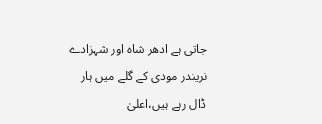جاتی ہے ادھر شاہ اور شہزادے نریندر مودی کے گلے میں ہار ڈال رہے ہیں،اعلیٰ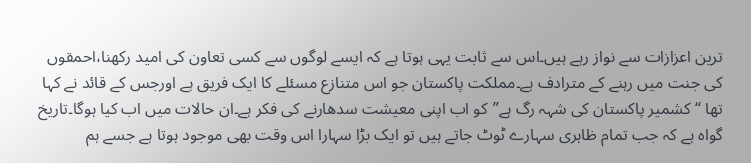ترین اعزازات سے نواز رہے ہیں۔اس سے ثابت یہی ہوتا ہے کہ ایسے لوگوں سے کسی تعاون کی امید رکھنا،احمقوں کی جنت میں رہنے کے مترادف ہے۔مملکت پاکستان جو اس متنازع مسئلے کا ایک فریق ہے اورجس کے قائد نے کہا تھا “کشمیر پاکستان کی شہہ رگ ہے”کو اب اپنی معیشت سدھارنے کی فکر ہے۔ان حالات میں اب کیا ہوگا۔تاریخ گواہ ہے کہ جب تمام ظاہری سہارے ٹوٹ جاتے ہیں تو ایک بڑا سہارا اس وقت بھی موجود ہوتا ہے جسے ہم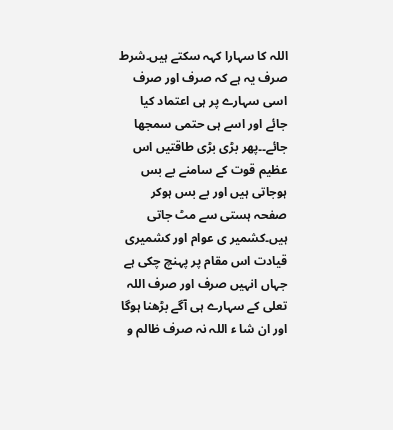اللہ کا سہارا کہہ سکتے ہیں۔شرط صرف یہ ہے کہ صرف اور صرف اسی سہارے پر ہی اعتماد کیا جائے اور اسے ہی حتمی سمجھا جائے۔۔پھر بڑی بڑی طاقتیں اس عظیم قوت کے سامنے بے بس ہوجاتی ہیں اور بے بس ہوکر صفحہ ہستی سے مٹ جاتی ہیں۔کشمیر ی عوام اور کشمیری قیادت اس مقام پر پہنچ چکی ہے جہاں انہیں صرف اور صرف اللہ تعلی کے سہارے ہی آگے بڑھنا ہوگا اور ان شا ء اللہ نہ صرف ظالم و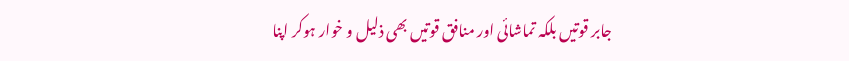جابر قوتیں بلکہ تماشائی اور منافق قوتیں بھی ذلیل و خوار ہوکر اپنا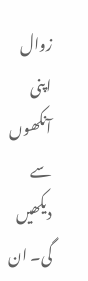زوال اپنی آنکھوں سے دیکھیں گی۔ ان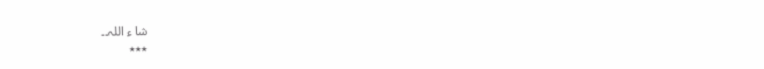شا ء اللہ۔۔
٭٭٭